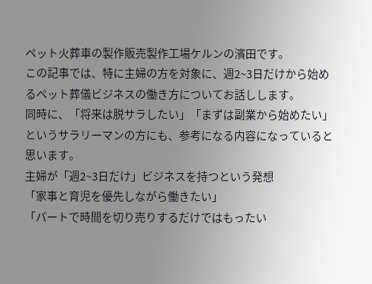ペット火葬車の製作販売製作工場ケルンの濱田です。
この記事では、特に主婦の方を対象に、週2~3日だけから始めるペット葬儀ビジネスの働き方についてお話しします。
同時に、「将来は脱サラしたい」「まずは副業から始めたい」というサラリーマンの方にも、参考になる内容になっていると思います。
主婦が「週2~3日だけ」ビジネスを持つという発想
「家事と育児を優先しながら働きたい」
「パートで時間を切り売りするだけではもったい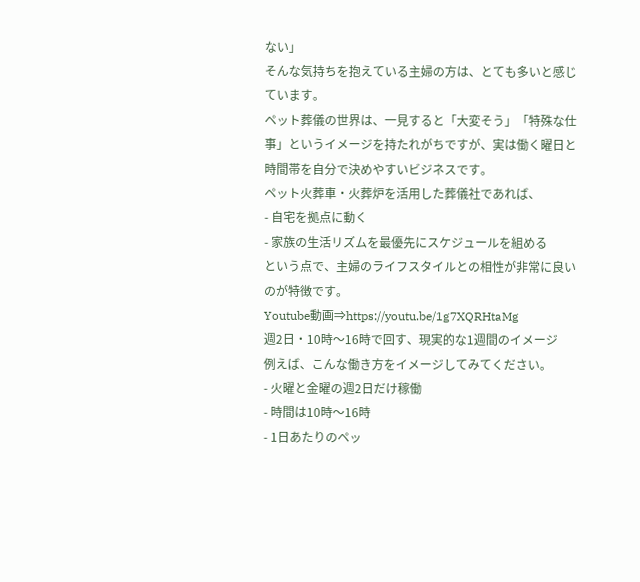ない」
そんな気持ちを抱えている主婦の方は、とても多いと感じています。
ペット葬儀の世界は、一見すると「大変そう」「特殊な仕事」というイメージを持たれがちですが、実は働く曜日と時間帯を自分で決めやすいビジネスです。
ペット火葬車・火葬炉を活用した葬儀社であれば、
- 自宅を拠点に動く
- 家族の生活リズムを最優先にスケジュールを組める
という点で、主婦のライフスタイルとの相性が非常に良いのが特徴です。
Youtube動画⇒https://youtu.be/1g7XQRHtaMg
週2日・10時〜16時で回す、現実的な1週間のイメージ
例えば、こんな働き方をイメージしてみてください。
- 火曜と金曜の週2日だけ稼働
- 時間は10時〜16時
- 1日あたりのペッ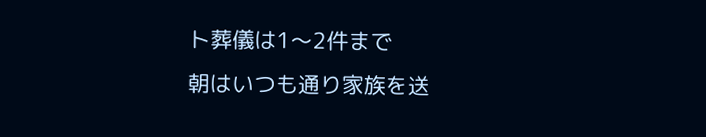ト葬儀は1〜2件まで
朝はいつも通り家族を送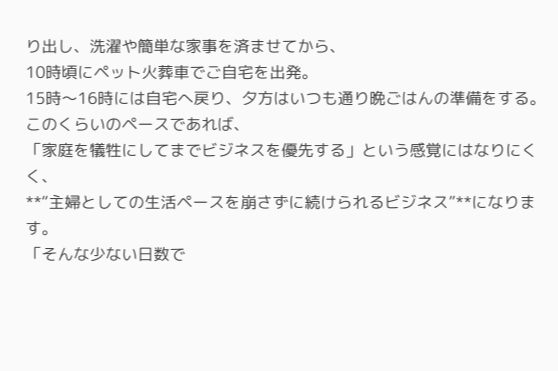り出し、洗濯や簡単な家事を済ませてから、
10時頃にペット火葬車でご自宅を出発。
15時〜16時には自宅へ戻り、夕方はいつも通り晩ごはんの準備をする。
このくらいのペースであれば、
「家庭を犠牲にしてまでビジネスを優先する」という感覚にはなりにくく、
**“主婦としての生活ペースを崩さずに続けられるビジネス”**になります。
「そんな少ない日数で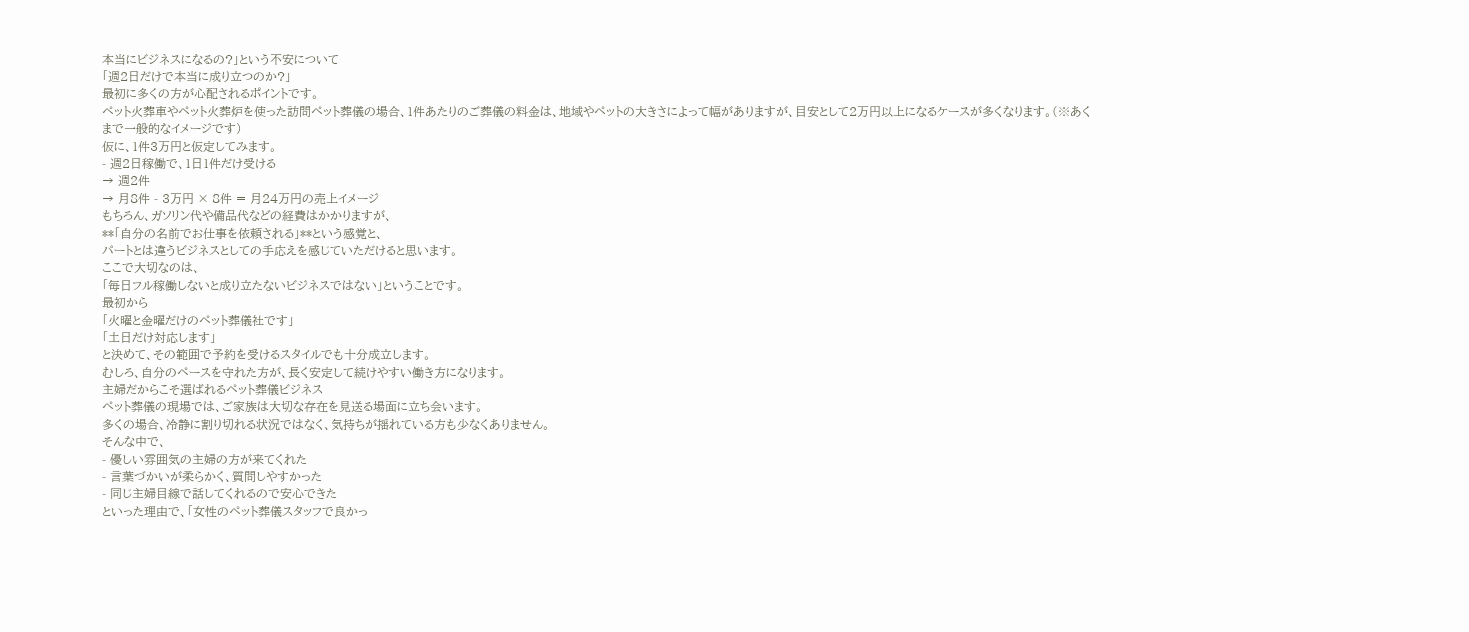本当にビジネスになるの?」という不安について
「週2日だけで本当に成り立つのか?」
最初に多くの方が心配されるポイントです。
ペット火葬車やペット火葬炉を使った訪問ペット葬儀の場合、1件あたりのご葬儀の料金は、地域やペットの大きさによって幅がありますが、目安として2万円以上になるケースが多くなります。(※あくまで一般的なイメージです)
仮に、1件3万円と仮定してみます。
- 週2日稼働で、1日1件だけ受ける
→ 週2件
→ 月8件 - 3万円 × 8件 = 月24万円の売上イメージ
もちろん、ガソリン代や備品代などの経費はかかりますが、
**「自分の名前でお仕事を依頼される」**という感覚と、
パートとは違うビジネスとしての手応えを感じていただけると思います。
ここで大切なのは、
「毎日フル稼働しないと成り立たないビジネスではない」ということです。
最初から
「火曜と金曜だけのペット葬儀社です」
「土日だけ対応します」
と決めて、その範囲で予約を受けるスタイルでも十分成立します。
むしろ、自分のペースを守れた方が、長く安定して続けやすい働き方になります。
主婦だからこそ選ばれるペット葬儀ビジネス
ペット葬儀の現場では、ご家族は大切な存在を見送る場面に立ち会います。
多くの場合、冷静に割り切れる状況ではなく、気持ちが揺れている方も少なくありません。
そんな中で、
- 優しい雰囲気の主婦の方が来てくれた
- 言葉づかいが柔らかく、質問しやすかった
- 同じ主婦目線で話してくれるので安心できた
といった理由で、「女性のペット葬儀スタッフで良かっ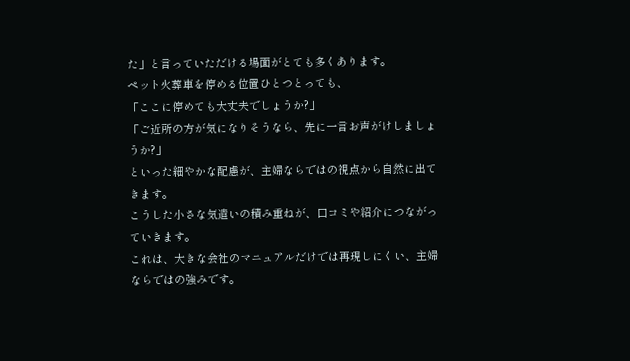た」と言っていただける場面がとても多くあります。
ペット火葬車を停める位置ひとつとっても、
「ここに停めても大丈夫でしょうか?」
「ご近所の方が気になりそうなら、先に一言お声がけしましょうか?」
といった細やかな配慮が、主婦ならではの視点から自然に出てきます。
こうした小さな気遣いの積み重ねが、口コミや紹介につながっていきます。
これは、大きな会社のマニュアルだけでは再現しにくい、主婦ならではの強みです。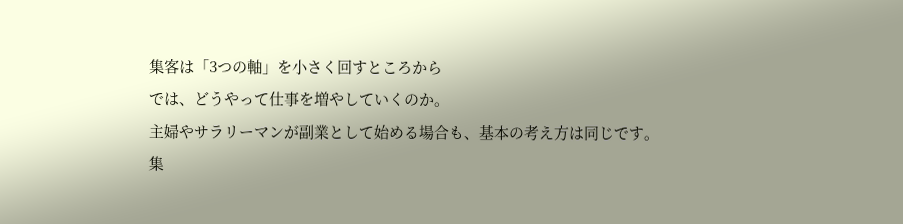集客は「3つの軸」を小さく回すところから
では、どうやって仕事を増やしていくのか。
主婦やサラリーマンが副業として始める場合も、基本の考え方は同じです。
集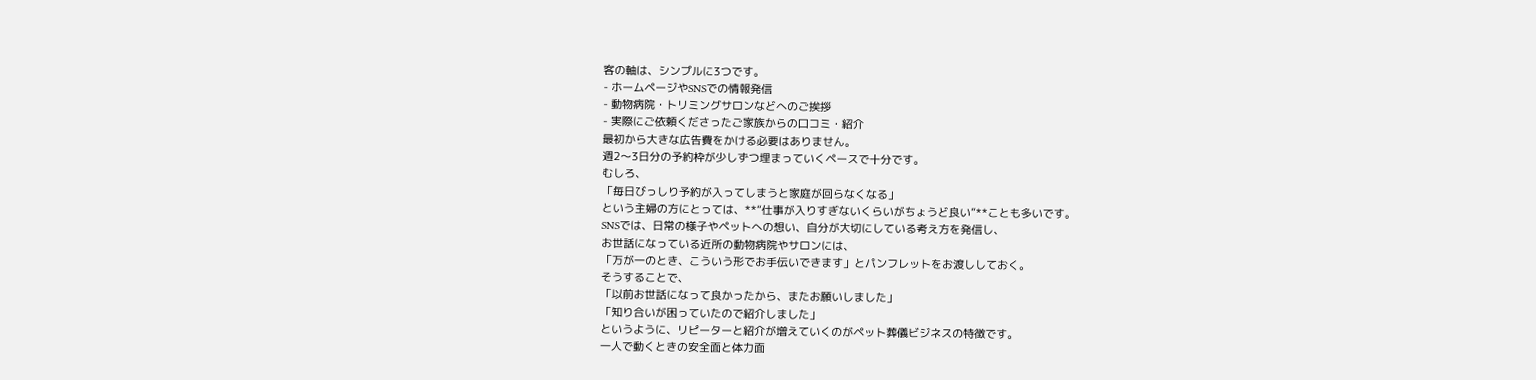客の軸は、シンプルに3つです。
- ホームページやSNSでの情報発信
- 動物病院・トリミングサロンなどへのご挨拶
- 実際にご依頼くださったご家族からの口コミ・紹介
最初から大きな広告費をかける必要はありません。
週2〜3日分の予約枠が少しずつ埋まっていくペースで十分です。
むしろ、
「毎日びっしり予約が入ってしまうと家庭が回らなくなる」
という主婦の方にとっては、**“仕事が入りすぎないくらいがちょうど良い”**ことも多いです。
SNSでは、日常の様子やペットへの想い、自分が大切にしている考え方を発信し、
お世話になっている近所の動物病院やサロンには、
「万が一のとき、こういう形でお手伝いできます」とパンフレットをお渡ししておく。
そうすることで、
「以前お世話になって良かったから、またお願いしました」
「知り合いが困っていたので紹介しました」
というように、リピーターと紹介が増えていくのがペット葬儀ビジネスの特徴です。
一人で動くときの安全面と体力面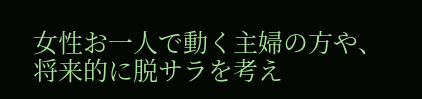女性お一人で動く主婦の方や、将来的に脱サラを考え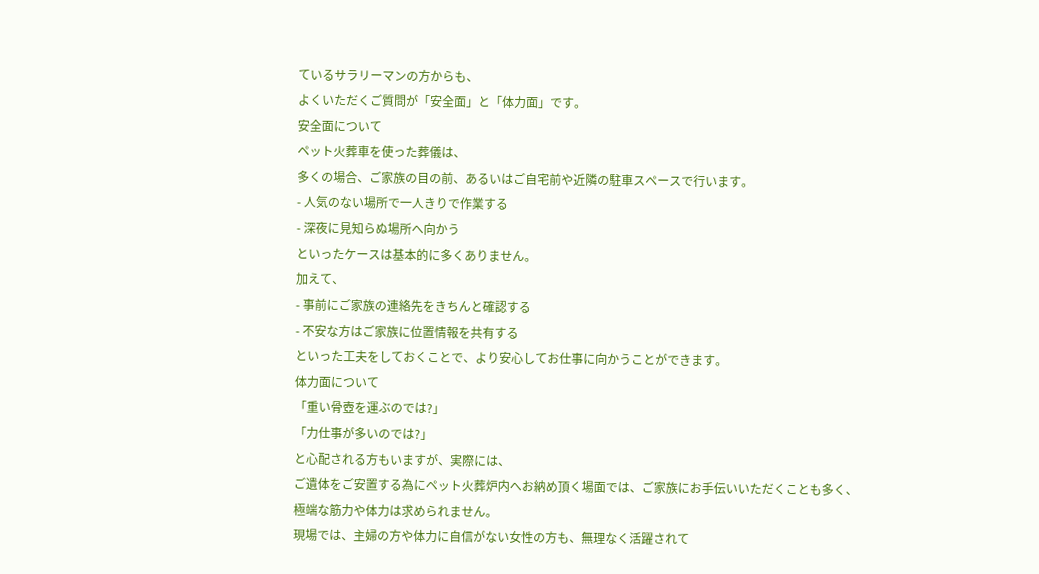ているサラリーマンの方からも、
よくいただくご質問が「安全面」と「体力面」です。
安全面について
ペット火葬車を使った葬儀は、
多くの場合、ご家族の目の前、あるいはご自宅前や近隣の駐車スペースで行います。
- 人気のない場所で一人きりで作業する
- 深夜に見知らぬ場所へ向かう
といったケースは基本的に多くありません。
加えて、
- 事前にご家族の連絡先をきちんと確認する
- 不安な方はご家族に位置情報を共有する
といった工夫をしておくことで、より安心してお仕事に向かうことができます。
体力面について
「重い骨壺を運ぶのでは?」
「力仕事が多いのでは?」
と心配される方もいますが、実際には、
ご遺体をご安置する為にペット火葬炉内へお納め頂く場面では、ご家族にお手伝いいただくことも多く、
極端な筋力や体力は求められません。
現場では、主婦の方や体力に自信がない女性の方も、無理なく活躍されて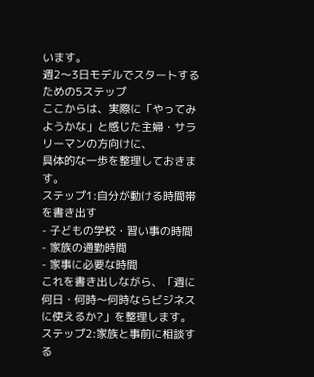います。
週2〜3日モデルでスタートするための5ステップ
ここからは、実際に「やってみようかな」と感じた主婦・サラリーマンの方向けに、
具体的な一歩を整理しておきます。
ステップ1:自分が動ける時間帯を書き出す
- 子どもの学校・習い事の時間
- 家族の通勤時間
- 家事に必要な時間
これを書き出しながら、「週に何日・何時〜何時ならビジネスに使えるか?」を整理します。
ステップ2:家族と事前に相談する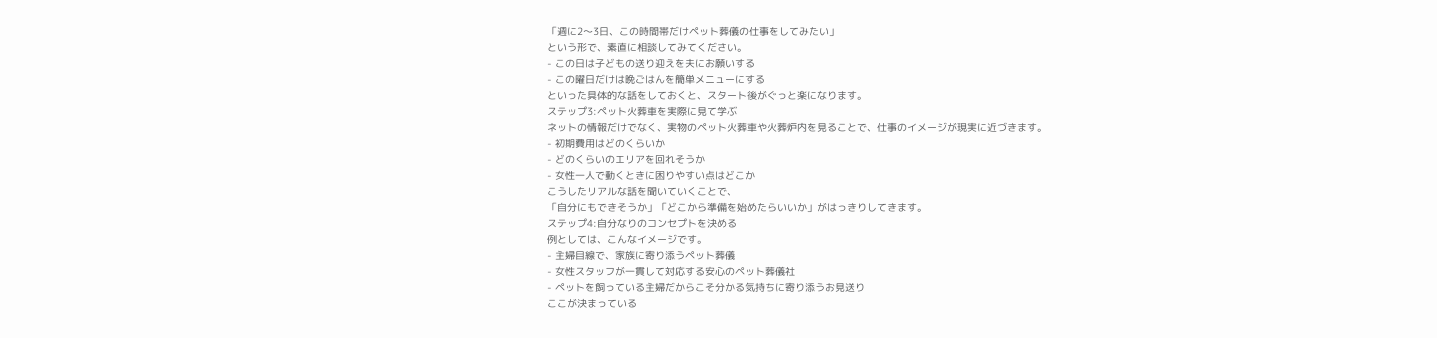「週に2〜3日、この時間帯だけペット葬儀の仕事をしてみたい」
という形で、素直に相談してみてください。
- この日は子どもの送り迎えを夫にお願いする
- この曜日だけは晩ごはんを簡単メニューにする
といった具体的な話をしておくと、スタート後がぐっと楽になります。
ステップ3:ペット火葬車を実際に見て学ぶ
ネットの情報だけでなく、実物のペット火葬車や火葬炉内を見ることで、仕事のイメージが現実に近づきます。
- 初期費用はどのくらいか
- どのくらいのエリアを回れそうか
- 女性一人で動くときに困りやすい点はどこか
こうしたリアルな話を聞いていくことで、
「自分にもできそうか」「どこから準備を始めたらいいか」がはっきりしてきます。
ステップ4:自分なりのコンセプトを決める
例としては、こんなイメージです。
- 主婦目線で、家族に寄り添うペット葬儀
- 女性スタッフが一貫して対応する安心のペット葬儀社
- ペットを飼っている主婦だからこそ分かる気持ちに寄り添うお見送り
ここが決まっている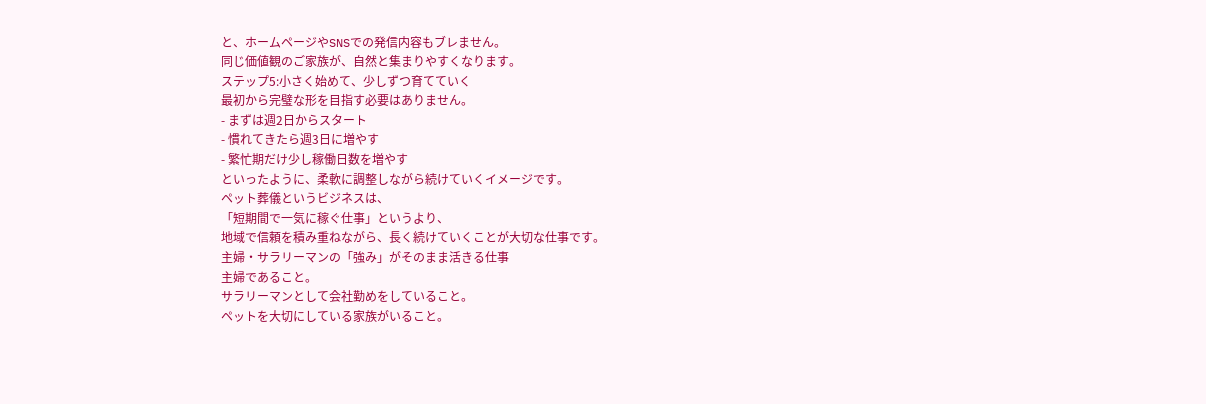と、ホームページやSNSでの発信内容もブレません。
同じ価値観のご家族が、自然と集まりやすくなります。
ステップ5:小さく始めて、少しずつ育てていく
最初から完璧な形を目指す必要はありません。
- まずは週2日からスタート
- 慣れてきたら週3日に増やす
- 繁忙期だけ少し稼働日数を増やす
といったように、柔軟に調整しながら続けていくイメージです。
ペット葬儀というビジネスは、
「短期間で一気に稼ぐ仕事」というより、
地域で信頼を積み重ねながら、長く続けていくことが大切な仕事です。
主婦・サラリーマンの「強み」がそのまま活きる仕事
主婦であること。
サラリーマンとして会社勤めをしていること。
ペットを大切にしている家族がいること。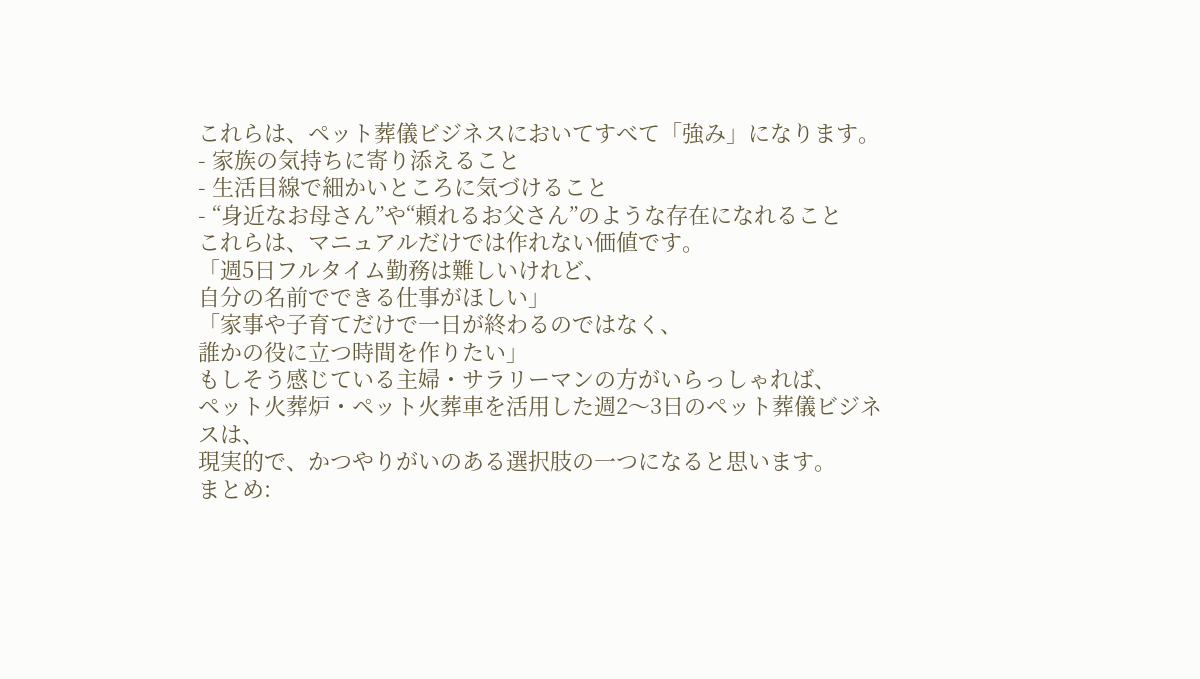これらは、ペット葬儀ビジネスにおいてすべて「強み」になります。
- 家族の気持ちに寄り添えること
- 生活目線で細かいところに気づけること
- “身近なお母さん”や“頼れるお父さん”のような存在になれること
これらは、マニュアルだけでは作れない価値です。
「週5日フルタイム勤務は難しいけれど、
自分の名前でできる仕事がほしい」
「家事や子育てだけで一日が終わるのではなく、
誰かの役に立つ時間を作りたい」
もしそう感じている主婦・サラリーマンの方がいらっしゃれば、
ペット火葬炉・ペット火葬車を活用した週2〜3日のペット葬儀ビジネスは、
現実的で、かつやりがいのある選択肢の一つになると思います。
まとめ: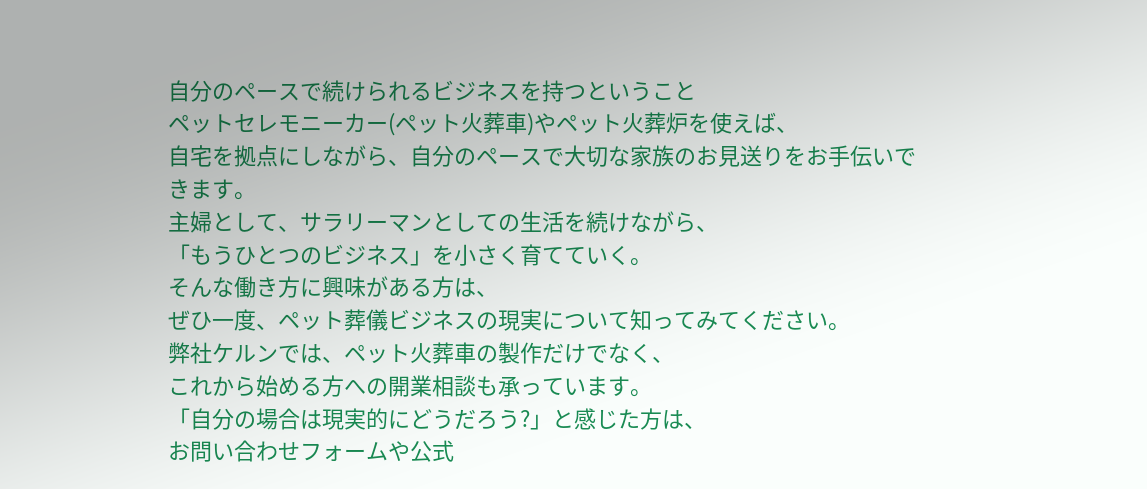自分のペースで続けられるビジネスを持つということ
ペットセレモニーカー(ペット火葬車)やペット火葬炉を使えば、
自宅を拠点にしながら、自分のペースで大切な家族のお見送りをお手伝いできます。
主婦として、サラリーマンとしての生活を続けながら、
「もうひとつのビジネス」を小さく育てていく。
そんな働き方に興味がある方は、
ぜひ一度、ペット葬儀ビジネスの現実について知ってみてください。
弊社ケルンでは、ペット火葬車の製作だけでなく、
これから始める方への開業相談も承っています。
「自分の場合は現実的にどうだろう?」と感じた方は、
お問い合わせフォームや公式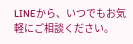LINEから、いつでもお気軽にご相談ください。